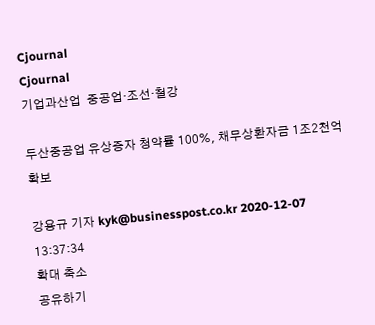Cjournal
Cjournal
기업과산업  중공업·조선·철강

두산중공업 유상증자 청약률 100%, 채무상환자금 1조2천억 확보

강용규 기자 kyk@businesspost.co.kr 2020-12-07 13:37:34
확대 축소
공유하기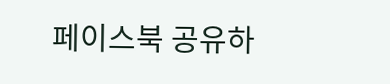페이스북 공유하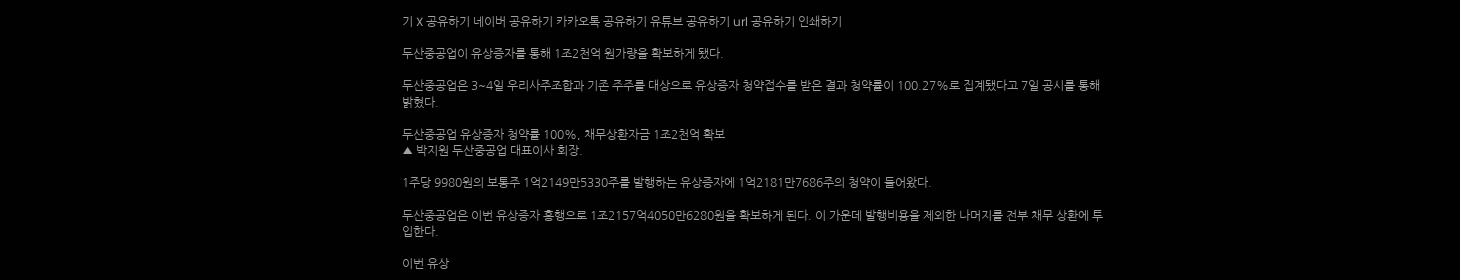기 X 공유하기 네이버 공유하기 카카오톡 공유하기 유튜브 공유하기 url 공유하기 인쇄하기

두산중공업이 유상증자를 통해 1조2천억 원가량을 확보하게 됐다.

두산중공업은 3~4일 우리사주조합과 기존 주주를 대상으로 유상증자 청약접수를 받은 결과 청약률이 100.27%로 집계됐다고 7일 공시를 통해 밝혔다.

두산중공업 유상증자 청약률 100%, 채무상환자금 1조2천억 확보
▲ 박지원 두산중공업 대표이사 회장.

1주당 9980원의 보통주 1억2149만5330주를 발행하는 유상증자에 1억2181만7686주의 청약이 들어왔다.

두산중공업은 이번 유상증자 흥행으로 1조2157억4050만6280원을 확보하게 된다. 이 가운데 발행비용을 제외한 나머지를 전부 채무 상환에 투입한다.

이번 유상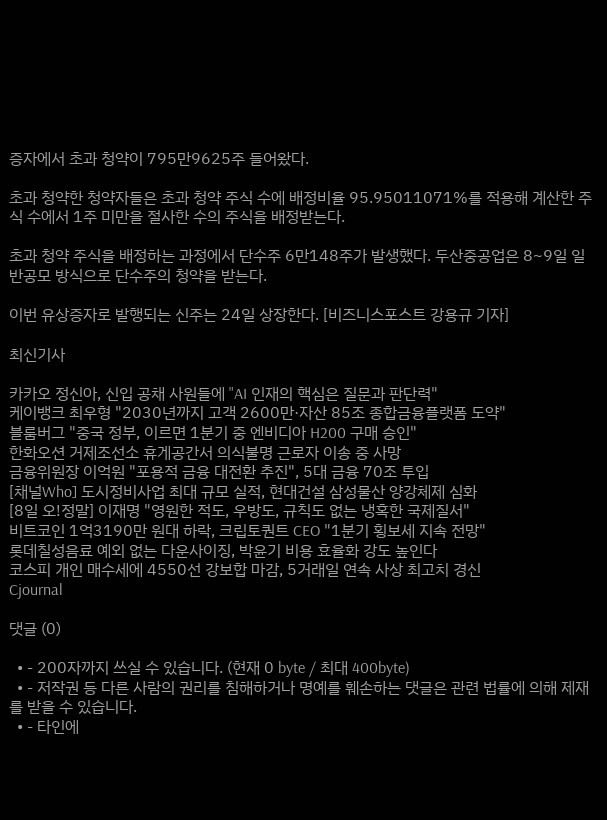증자에서 초과 청약이 795만9625주 들어왔다.

초과 청약한 청약자들은 초과 청약 주식 수에 배정비율 95.95011071%를 적용해 계산한 주식 수에서 1주 미만을 절사한 수의 주식을 배정받는다.

초과 청약 주식을 배정하는 과정에서 단수주 6만148주가 발생했다. 두산중공업은 8~9일 일반공모 방식으로 단수주의 청약을 받는다.

이번 유상증자로 발행되는 신주는 24일 상장한다. [비즈니스포스트 강용규 기자]

최신기사

카카오 정신아, 신입 공채 사원들에 "AI 인재의 핵심은 질문과 판단력"
케이뱅크 최우형 "2030년까지 고객 2600만·자산 85조 종합금융플랫폼 도약"
블룸버그 "중국 정부, 이르면 1분기 중 엔비디아 H200 구매 승인"
한화오션 거제조선소 휴게공간서 의식불명 근로자 이송 중 사망
금융위원장 이억원 "포용적 금융 대전환 추진", 5대 금융 70조 투입
[채널Who] 도시정비사업 최대 규모 실적, 현대건설 삼성물산 양강체제 심화
[8일 오!정말] 이재명 "영원한 적도, 우방도, 규칙도 없는 냉혹한 국제질서"
비트코인 1억3190만 원대 하락, 크립토퀀트 CEO "1분기 횡보세 지속 전망"
롯데칠성음료 예외 없는 다운사이징, 박윤기 비용 효율화 강도 높인다
코스피 개인 매수세에 4550선 강보합 마감, 5거래일 연속 사상 최고치 경신
Cjournal

댓글 (0)

  • - 200자까지 쓰실 수 있습니다. (현재 0 byte / 최대 400byte)
  • - 저작권 등 다른 사람의 권리를 침해하거나 명예를 훼손하는 댓글은 관련 법률에 의해 제재를 받을 수 있습니다.
  • - 타인에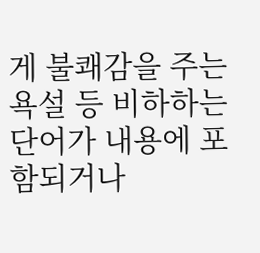게 불쾌감을 주는 욕설 등 비하하는 단어가 내용에 포함되거나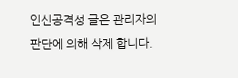인신공격성 글은 관리자의 판단에 의해 삭제 합니다.